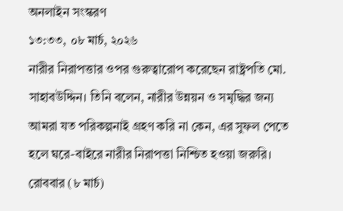অনলাইন সংস্করণ
১৩:৩৩, ০৮ মার্চ, ২০২৬
নারীর নিরাপত্তার ওপর গুরুত্বারোপ করেছেন রাষ্ট্রপতি মো. সাহাবউদ্দিন। তিনি বলেন, নারীর উন্নয়ন ও সমৃদ্ধির জন্য আমরা যত পরিকল্পনাই গ্রহণ করি না কেন, এর সুফল পেতে হলে ঘরে-বাইরে নারীর নিরাপত্তা নিশ্চিত হওয়া জরুরি।
রোববার (৮ মার্চ)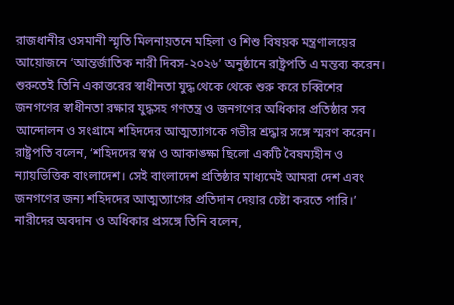রাজধানীর ওসমানী স্মৃতি মিলনায়তনে মহিলা ও শিশু বিষয়ক মন্ত্রণালয়ের আয়োজনে ‘আন্তর্জাতিক নারী দিবস-২০২৬’ অনুষ্ঠানে রাষ্ট্রপতি এ মন্তব্য করেন।
শুরুতেই তিনি একাত্তরের স্বাধীনতা যুদ্ধ থেকে থেকে শুরু করে চব্বিশের জনগণের স্বাধীনতা রক্ষার যুদ্ধসহ গণতন্ত্র ও জনগণের অধিকার প্রতিষ্ঠার সব আন্দোলন ও সংগ্রামে শহিদদের আত্মত্যাগকে গভীর শ্রদ্ধার সঙ্গে স্মরণ করেন।
রাষ্ট্রপতি বলেন, ‘শহিদদের স্বপ্ন ও আকাঙ্ক্ষা ছিলো একটি বৈষম্যহীন ও ন্যায়ভিত্তিক বাংলাদেশ। সেই বাংলাদেশ প্রতিষ্ঠার মাধ্যমেই আমরা দেশ এবং জনগণের জন্য শহিদদের আত্মত্যাগের প্রতিদান দেয়ার চেষ্টা করতে পারি।’
নারীদের অবদান ও অধিকার প্রসঙ্গে তিনি বলেন,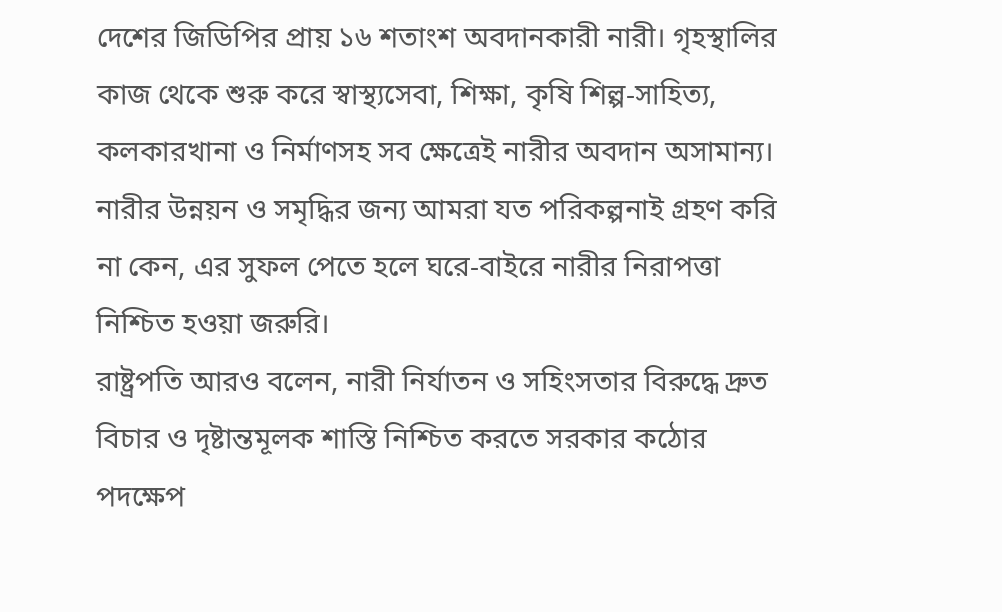দেশের জিডিপির প্রায় ১৬ শতাংশ অবদানকারী নারী। গৃহস্থালির কাজ থেকে শুরু করে স্বাস্থ্যসেবা, শিক্ষা, কৃষি শিল্প-সাহিত্য, কলকারখানা ও নির্মাণসহ সব ক্ষেত্রেই নারীর অবদান অসামান্য। নারীর উন্নয়ন ও সমৃদ্ধির জন্য আমরা যত পরিকল্পনাই গ্রহণ করি না কেন, এর সুফল পেতে হলে ঘরে-বাইরে নারীর নিরাপত্তা নিশ্চিত হওয়া জরুরি।
রাষ্ট্রপতি আরও বলেন, নারী নির্যাতন ও সহিংসতার বিরুদ্ধে দ্রুত বিচার ও দৃষ্টান্তমূলক শাস্তি নিশ্চিত করতে সরকার কঠোর পদক্ষেপ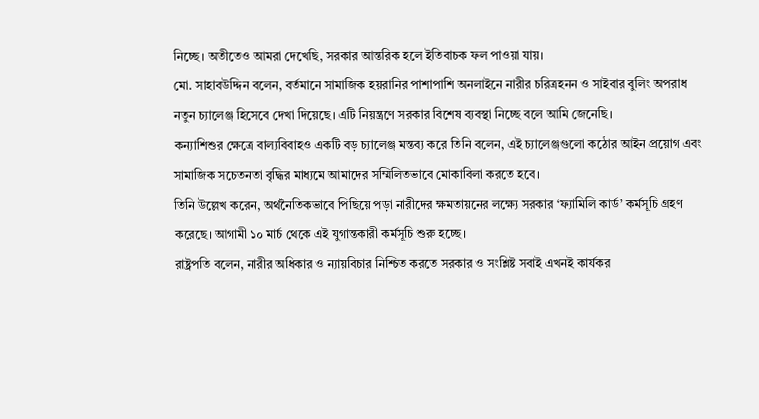নিচ্ছে। অতীতেও আমরা দেখেছি, সরকার আন্তরিক হলে ইতিবাচক ফল পাওয়া যায়।
মো. সাহাবউদ্দিন বলেন, বর্তমানে সামাজিক হয়রানির পাশাপাশি অনলাইনে নারীর চরিত্রহনন ও সাইবার বুলিং অপরাধ নতুন চ্যালেঞ্জ হিসেবে দেখা দিয়েছে। এটি নিয়ন্ত্রণে সরকার বিশেষ ব্যবস্থা নিচ্ছে বলে আমি জেনেছি।
কন্যাশিশুর ক্ষেত্রে বাল্যবিবাহও একটি বড় চ্যালেঞ্জ মন্তব্য করে তিনি বলেন, এই চ্যালেঞ্জগুলো কঠোর আইন প্রয়োগ এবং সামাজিক সচেতনতা বৃদ্ধির মাধ্যমে আমাদের সম্মিলিতভাবে মোকাবিলা করতে হবে।
তিনি উল্লেখ করেন, অর্থনৈতিকভাবে পিছিয়ে পড়া নারীদের ক্ষমতায়নের লক্ষ্যে সরকার ‘ফ্যামিলি কার্ড’ কর্মসূচি গ্রহণ করেছে। আগামী ১০ মার্চ থেকে এই যুগান্তকারী কর্মসূচি শুরু হচ্ছে।
রাষ্ট্রপতি বলেন, নারীর অধিকার ও ন্যায়বিচার নিশ্চিত করতে সরকার ও সংশ্লিষ্ট সবাই এখনই কার্যকর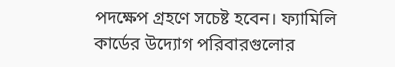পদক্ষেপ গ্রহণে সচেষ্ট হবেন। ফ্যামিলি কার্ডের উদ্যোগ পরিবারগুলোর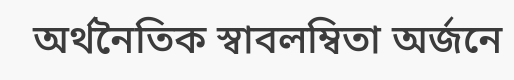অর্থনৈতিক স্বাবলম্বিতা অর্জনে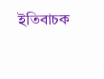ইতিবাচক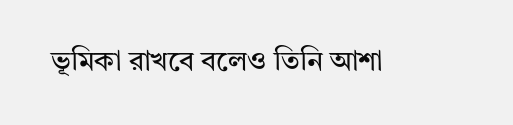ভূমিকা রাখবে বলেও তিনি আশা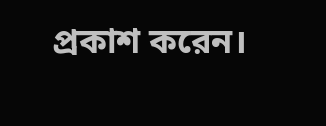প্রকাশ করেন।